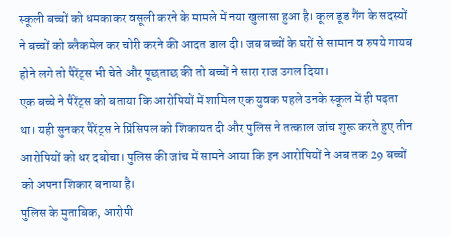स्कूली बच्चों को धमकाकर वसूली करने के मामले में नया खुलासा हुआ है। कूल डूड गैंग के सदस्यों ने बच्चों को ब्लैकमेल कर चोरी करने की आदत डाल दी। जब बच्चों के घरों से सामान व रुपये गायब होने लगे तो पैरेंट्स भी चेते और पूछताछ की तो बच्चों ने सारा राज उगल दिया।
एक बच्चे ने पैरेंट्स को बताया कि आरोपियों में शामिल एक युवक पहले उनके स्कूल में ही पढ़ता था। यही सुनकर पैरेंट्स ने प्रिंसिपल को शिकायत दी और पुलिस ने तत्काल जांच शुरू करते हुए तीन आरोपियों को धर दबोचा। पुलिस की जांच में सामने आया कि इन आरोपियों ने अब तक 29 बच्चों को अपना शिकार बनाया है।
पुलिस के मुताबिक, आरोपी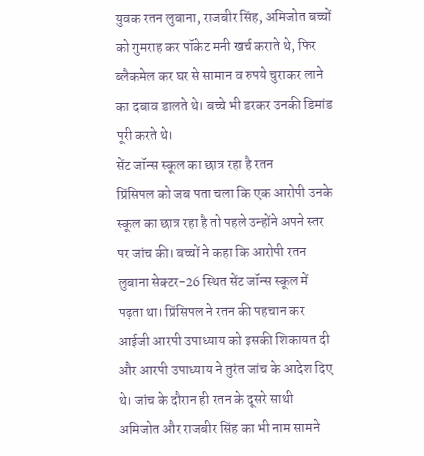युवक रतन लुबाना, राजबीर सिंह, अमिजोत बच्चों को गुमराह कर पॉकेट मनी खर्च कराते थे, फिर ब्लैकमेल कर घर से सामान व रुपये चुराकर लाने का दबाव डालते थे। बच्चे भी डरकर उनकी डिमांड पूरी करते थे।
सेंट जॉन्स स्कूल का छात्र रहा है रतन
प्रिंसिपल को जब पता चला कि एक आरोपी उनके स्कूल का छात्र रहा है तो पहले उन्होंने अपने स्तर पर जांच की। बच्चों ने कहा कि आरोपी रतन लुबाना सेक्टर-26 स्थित सेंट जॉन्स स्कूल में पढ़ता था। प्रिंसिपल ने रतन की पहचान कर आईजी आरपी उपाध्याय को इसकी शिकायत दी और आरपी उपाध्याय ने तुरंत जांच के आदेश दिए थे। जांच के दौरान ही रतन के दूसरे साथी अमिजोत और राजबीर सिंह का भी नाम सामने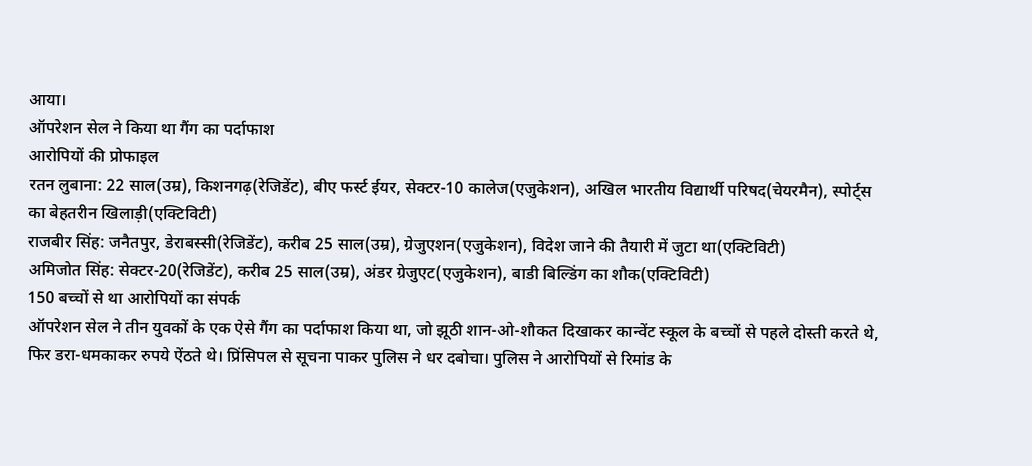आया।
ऑपरेशन सेल ने किया था गैंग का पर्दाफाश
आरोपियों की प्रोफाइल
रतन लुबाना: 22 साल(उम्र), किशनगढ़(रेजिडेंट), बीए फर्स्ट ईयर, सेक्टर-10 कालेज(एजुकेशन), अखिल भारतीय विद्यार्थी परिषद(चेयरमैन), स्पोर्ट्स का बेहतरीन खिलाड़ी(एक्टिविटी)
राजबीर सिंह: जनैतपुर, डेराबस्सी(रेजिडेंट), करीब 25 साल(उम्र), ग्रेजुएशन(एजुकेशन), विदेश जाने की तैयारी में जुटा था(एक्टिविटी)
अमिजोत सिंह: सेक्टर-20(रेजिडेंट), करीब 25 साल(उम्र), अंडर ग्रेजुएट(एजुकेशन), बाडी बिल्डिंग का शौक(एक्टिविटी)
150 बच्चों से था आरोपियों का संपर्क
ऑपरेशन सेल ने तीन युवकों के एक ऐसे गैंग का पर्दाफाश किया था, जो झूठी शान-ओ-शौकत दिखाकर कान्वेंट स्कूल के बच्चों से पहले दोस्ती करते थे, फिर डरा-धमकाकर रुपये ऐंठते थे। प्रिंसिपल से सूचना पाकर पुलिस ने धर दबोचा। पुलिस ने आरोपियों से रिमांड के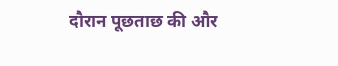दौरान पूछताछ की और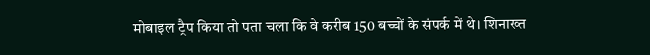मोबाइल ट्रैप किया तो पता चला कि वे करीब 150 बच्चों के संपर्क में थे। शिनाख्त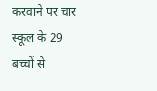करवाने पर चार स्कूल के 29 बच्चों से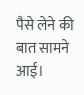पैसे लेने की बात सामने आई।